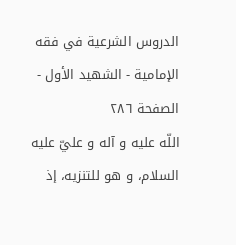الدروس الشرعية في فقه الإمامية - الشهيد الأول - الصفحة ٢٨٦
اللّه عليه و آله و عليّ عليه السلام، و هو للتنزيه، إذ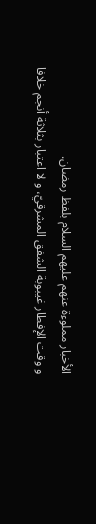الأخبار مملوءة عنهم عليهم السلام بلفظ رمضان.
و وقت الإفطار غيبوبة الشفق المشرقيّ، و لا اعتبار بثلاثة أنجم خلافا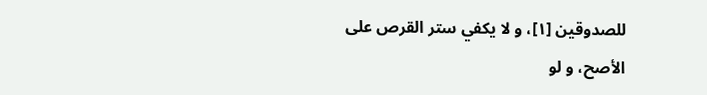للصدوقين [١]، و لا يكفي ستر القرص على الأصح، و لو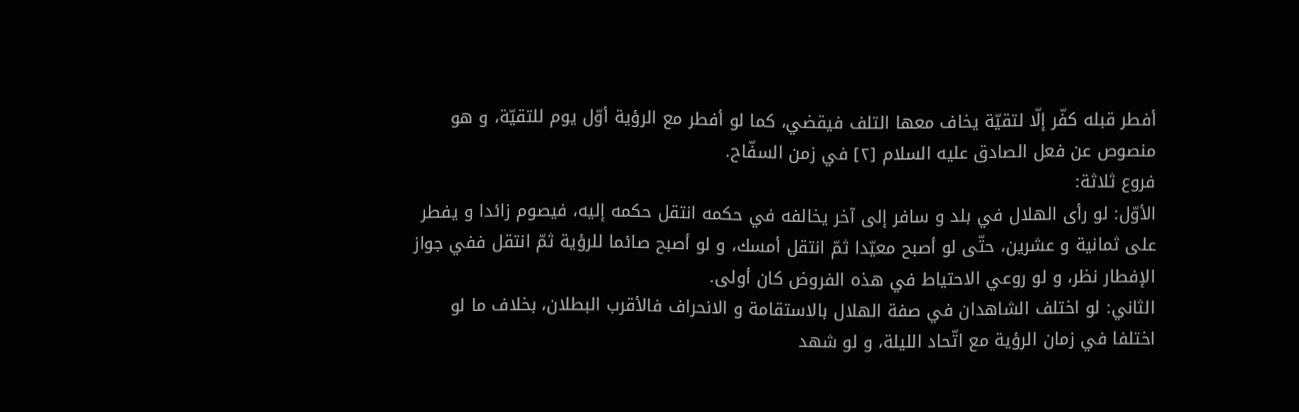أفطر قبله كفّر إلّا لتقيّة يخاف معها التلف فيقضي، كما لو أفطر مع الرؤية أوّل يوم للتقيّة، و هو منصوص عن فعل الصادق عليه السلام [٢] في زمن السفّاح.
فروع ثلاثة:
الأوّل: لو رأى الهلال في بلد و سافر إلى آخر يخالفه في حكمه انتقل حكمه إليه، فيصوم زائدا و يفطر على ثمانية و عشرين، حتّى لو أصبح معيّدا ثمّ انتقل أمسك، و لو أصبح صائما للرؤية ثمّ انتقل ففي جواز الإفطار نظر، و لو روعي الاحتياط في هذه الفروض كان أولى.
الثاني: لو اختلف الشاهدان في صفة الهلال بالاستقامة و الانحراف فالأقرب البطلان، بخلاف ما لو اختلفا في زمان الرؤية مع اتّحاد الليلة، و لو شهد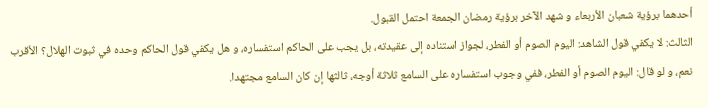أحدهما برؤية شعبان الأربعاء و شهد الآخر برؤية رمضان الجمعة احتمل القبول.
الثالث: لا يكفي قول الشاهد: اليوم الصوم أو الفطر، لجواز استناده إلى عقيدته، بل يجب على الحاكم استفساره، و هل يكفي قول الحاكم وحده في ثبوت الهلال؟ الأقرب نعم، و لو قال: اليوم الصوم أو الفطر، ففي وجوب استفساره على السامع ثلاثة أوجه، ثالثها إن كان السامع مجتهدا.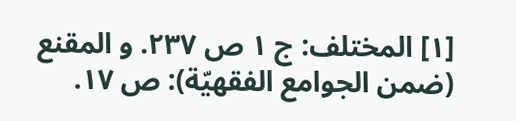[١] المختلف: ج ١ ص ٢٣٧. و المقنع (ضمن الجوامع الفقهيّة): ص ١٧.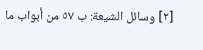[٢] وسائل الشيعة: ب ٥٧ من أبواب ما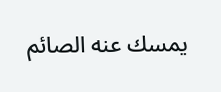يمسك عنه الصائم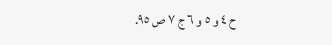ح ٤ و ٥ و ٦ ج ٧ ص ٩٥.